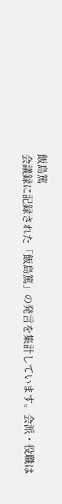飯島篤
会議録に記録された「飯島篤」の発言を集計しています。会派・役職は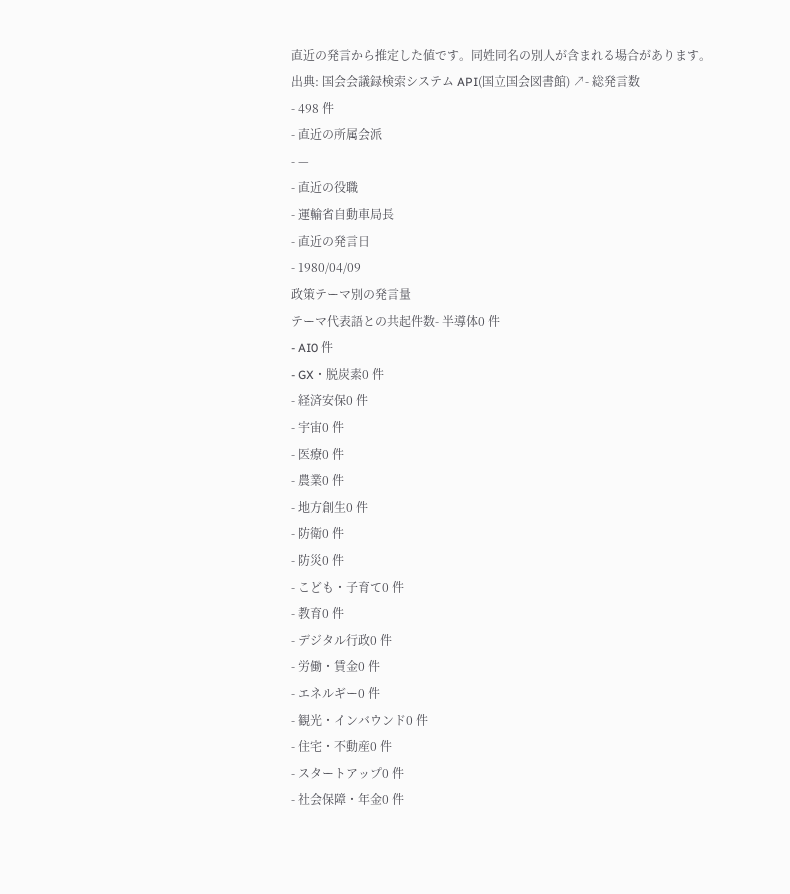直近の発言から推定した値です。同姓同名の別人が含まれる場合があります。
出典: 国会会議録検索システム API(国立国会図書館) ↗- 総発言数
- 498 件
- 直近の所属会派
- —
- 直近の役職
- 運輸省自動車局長
- 直近の発言日
- 1980/04/09
政策テーマ別の発言量
テーマ代表語との共起件数- 半導体0 件
- AI0 件
- GX・脱炭素0 件
- 経済安保0 件
- 宇宙0 件
- 医療0 件
- 農業0 件
- 地方創生0 件
- 防衛0 件
- 防災0 件
- こども・子育て0 件
- 教育0 件
- デジタル行政0 件
- 労働・賃金0 件
- エネルギー0 件
- 観光・インバウンド0 件
- 住宅・不動産0 件
- スタートアップ0 件
- 社会保障・年金0 件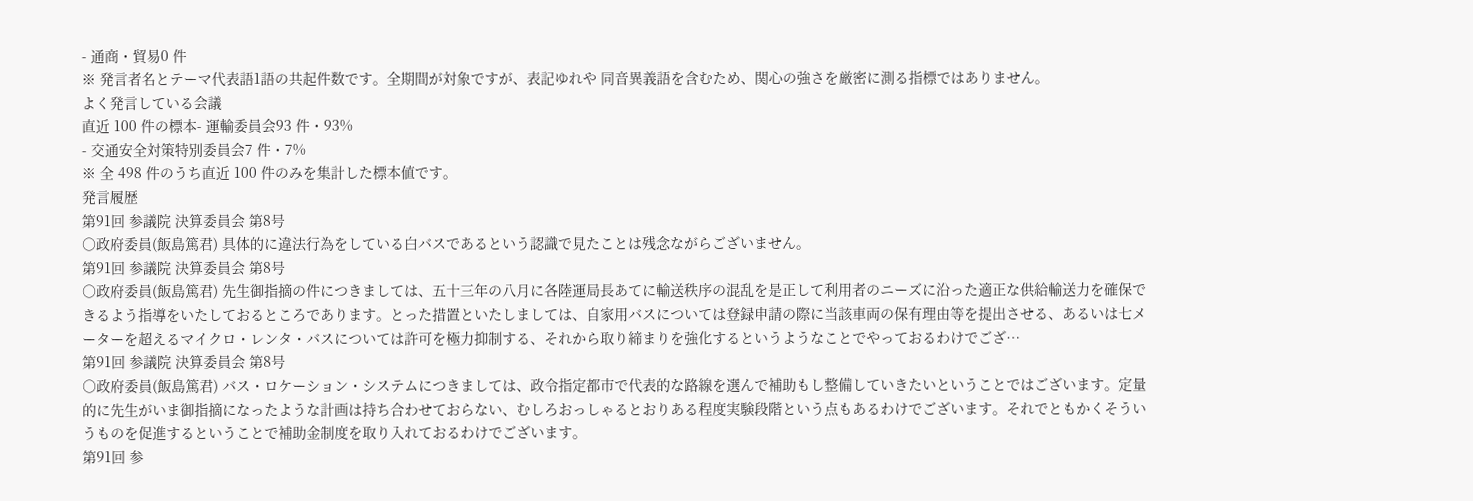- 通商・貿易0 件
※ 発言者名とテーマ代表語1語の共起件数です。全期間が対象ですが、表記ゆれや 同音異義語を含むため、関心の強さを厳密に測る指標ではありません。
よく発言している会議
直近 100 件の標本- 運輸委員会93 件・93%
- 交通安全対策特別委員会7 件・7%
※ 全 498 件のうち直近 100 件のみを集計した標本値です。
発言履歴
第91回 参議院 決算委員会 第8号
○政府委員(飯島篤君) 具体的に違法行為をしている白バスであるという認識で見たことは残念ながらございません。
第91回 参議院 決算委員会 第8号
○政府委員(飯島篤君) 先生御指摘の件につきましては、五十三年の八月に各陸運局長あてに輸送秩序の混乱を是正して利用者のニーズに沿った適正な供給輸送力を確保できるよう指導をいたしておるところであります。とった措置といたしましては、自家用バスについては登録申請の際に当該車両の保有理由等を提出させる、あるいは七メーターを超えるマイクロ・レンタ・バスについては許可を極力抑制する、それから取り締まりを強化するというようなことでやっておるわけでござ…
第91回 参議院 決算委員会 第8号
○政府委員(飯島篤君) バス・ロケーション・システムにつきましては、政令指定都市で代表的な路線を選んで補助もし整備していきたいということではございます。定量的に先生がいま御指摘になったような計画は持ち合わせておらない、むしろおっしゃるとおりある程度実験段階という点もあるわけでございます。それでともかくそういうものを促進するということで補助金制度を取り入れておるわけでございます。
第91回 参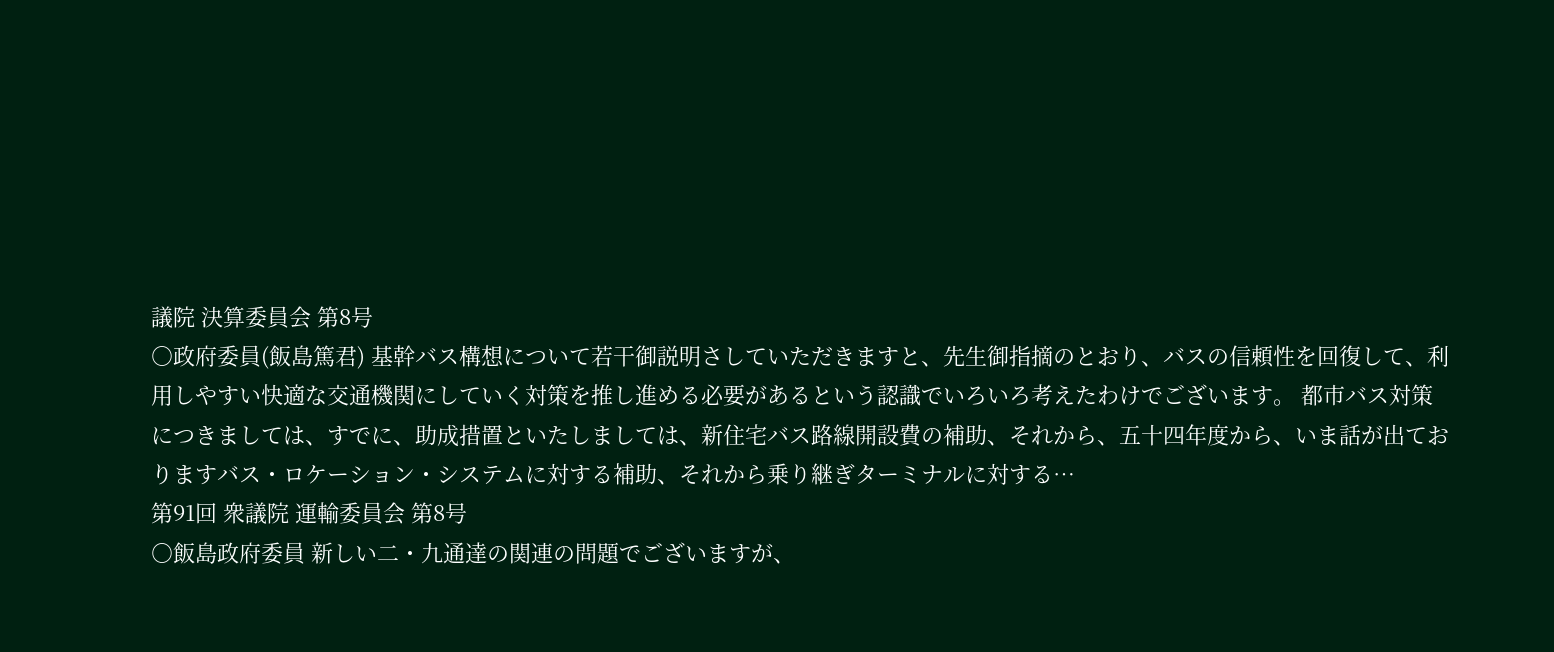議院 決算委員会 第8号
○政府委員(飯島篤君) 基幹バス構想について若干御説明さしていただきますと、先生御指摘のとおり、バスの信頼性を回復して、利用しやすい快適な交通機関にしていく対策を推し進める必要があるという認識でいろいろ考えたわけでございます。 都市バス対策につきましては、すでに、助成措置といたしましては、新住宅バス路線開設費の補助、それから、五十四年度から、いま話が出ておりますバス・ロケーション・システムに対する補助、それから乗り継ぎターミナルに対する…
第91回 衆議院 運輸委員会 第8号
○飯島政府委員 新しい二・九通達の関連の問題でございますが、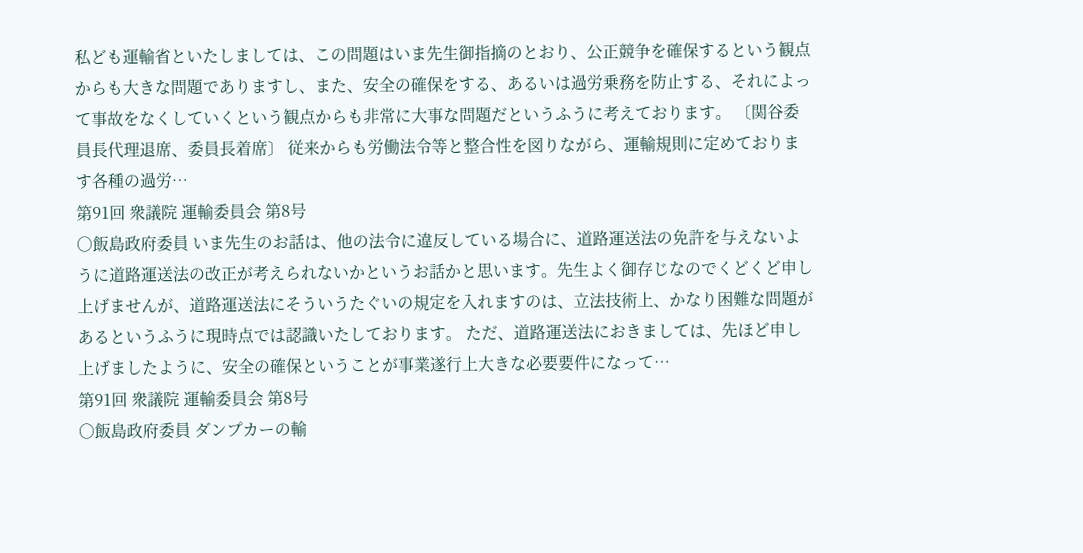私ども運輸省といたしましては、この問題はいま先生御指摘のとおり、公正競争を確保するという観点からも大きな問題でありますし、また、安全の確保をする、あるいは過労乗務を防止する、それによって事故をなくしていくという観点からも非常に大事な問題だというふうに考えております。 〔関谷委員長代理退席、委員長着席〕 従来からも労働法令等と整合性を図りながら、運輸規則に定めております各種の過労…
第91回 衆議院 運輸委員会 第8号
○飯島政府委員 いま先生のお話は、他の法令に違反している場合に、道路運送法の免許を与えないように道路運送法の改正が考えられないかというお話かと思います。先生よく御存じなのでくどくど申し上げませんが、道路運送法にそういうたぐいの規定を入れますのは、立法技術上、かなり困難な問題があるというふうに現時点では認識いたしております。 ただ、道路運送法におきましては、先ほど申し上げましたように、安全の確保ということが事業遂行上大きな必要要件になって…
第91回 衆議院 運輸委員会 第8号
○飯島政府委員 ダンプカーの輸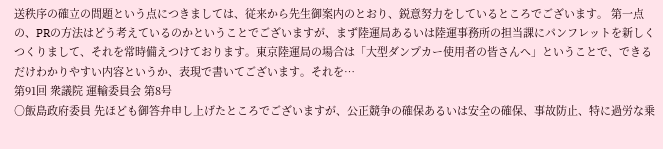送秩序の確立の問題という点につきましては、従来から先生御案内のとおり、鋭意努力をしているところでございます。 第一点の、PRの方法はどう考えているのかということでございますが、まず陸運局あるいは陸運事務所の担当課にパンフレットを新しくつくりまして、それを常時備えつけております。東京陸運局の場合は「大型ダンプカー使用者の皆さんへ」ということで、できるだけわかりやすい内容というか、表現で書いてございます。それを…
第91回 衆議院 運輸委員会 第8号
○飯島政府委員 先ほども御答弁申し上げたところでございますが、公正競争の確保あるいは安全の確保、事故防止、特に過労な乗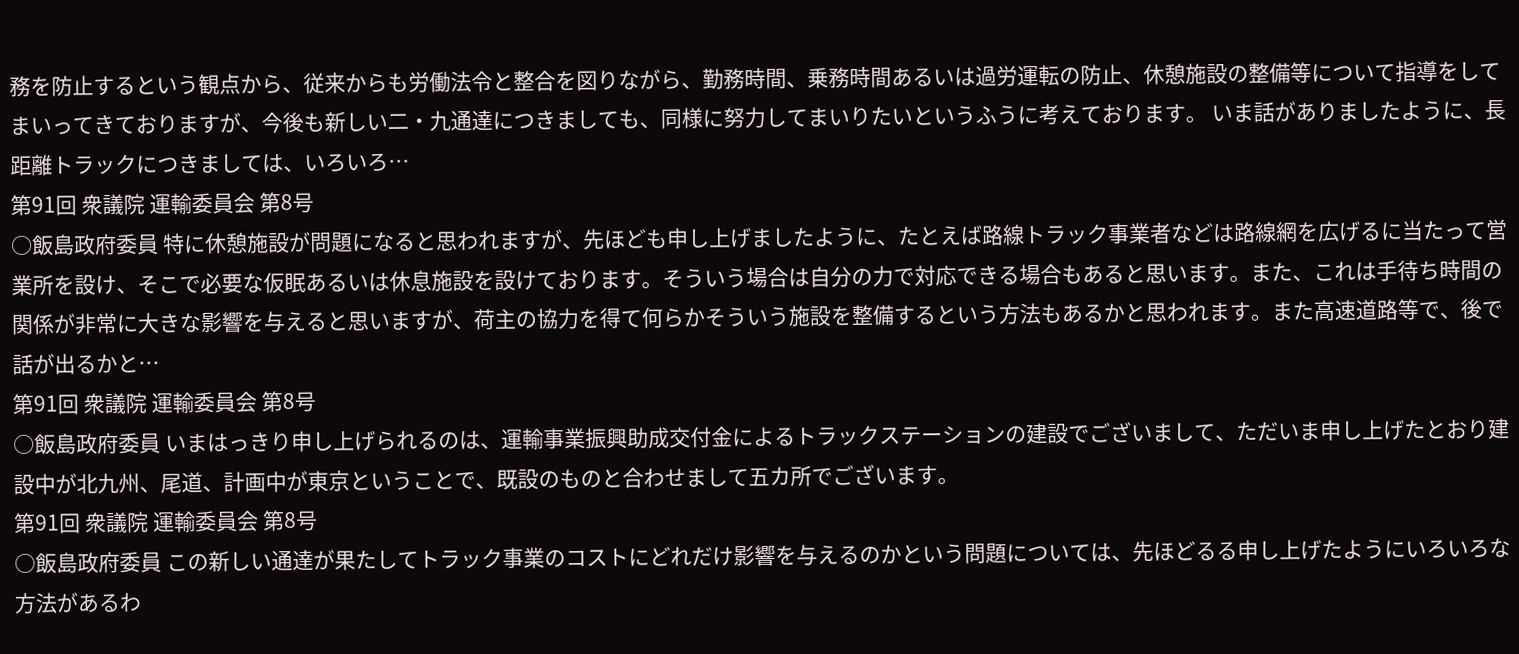務を防止するという観点から、従来からも労働法令と整合を図りながら、勤務時間、乗務時間あるいは過労運転の防止、休憩施設の整備等について指導をしてまいってきておりますが、今後も新しい二・九通達につきましても、同様に努力してまいりたいというふうに考えております。 いま話がありましたように、長距離トラックにつきましては、いろいろ…
第91回 衆議院 運輸委員会 第8号
○飯島政府委員 特に休憩施設が問題になると思われますが、先ほども申し上げましたように、たとえば路線トラック事業者などは路線網を広げるに当たって営業所を設け、そこで必要な仮眠あるいは休息施設を設けております。そういう場合は自分の力で対応できる場合もあると思います。また、これは手待ち時間の関係が非常に大きな影響を与えると思いますが、荷主の協力を得て何らかそういう施設を整備するという方法もあるかと思われます。また高速道路等で、後で話が出るかと…
第91回 衆議院 運輸委員会 第8号
○飯島政府委員 いまはっきり申し上げられるのは、運輸事業振興助成交付金によるトラックステーションの建設でございまして、ただいま申し上げたとおり建設中が北九州、尾道、計画中が東京ということで、既設のものと合わせまして五カ所でございます。
第91回 衆議院 運輸委員会 第8号
○飯島政府委員 この新しい通達が果たしてトラック事業のコストにどれだけ影響を与えるのかという問題については、先ほどるる申し上げたようにいろいろな方法があるわ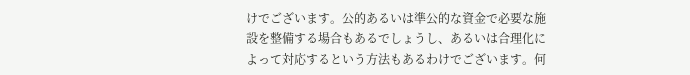けでございます。公的あるいは準公的な資金で必要な施設を整備する場合もあるでしょうし、あるいは合理化によって対応するという方法もあるわけでございます。何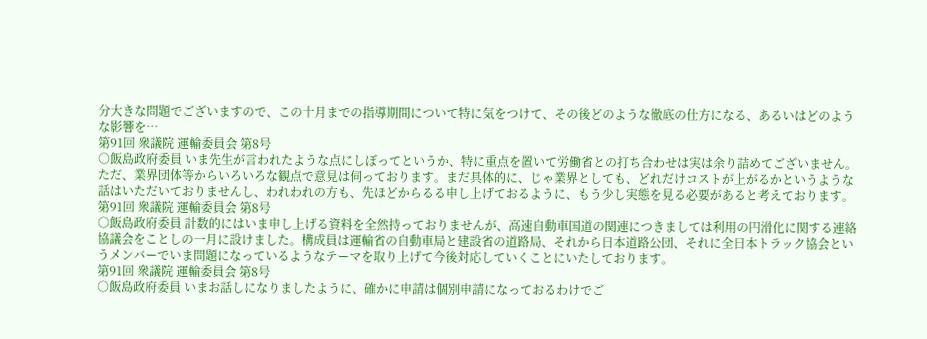分大きな問題でございますので、この十月までの指導期間について特に気をつけて、その後どのような徹底の仕方になる、あるいはどのような影響を…
第91回 衆議院 運輸委員会 第8号
○飯島政府委員 いま先生が言われたような点にしぼってというか、特に重点を置いて労働省との打ち合わせは実は余り詰めてございません。ただ、業界団体等からいろいろな観点で意見は伺っております。まだ具体的に、じゃ業界としても、どれだけコストが上がるかというような話はいただいておりませんし、われわれの方も、先ほどからるる申し上げておるように、もう少し実態を見る必要があると考えております。
第91回 衆議院 運輸委員会 第8号
○飯島政府委員 計数的にはいま申し上げる資料を全然持っておりませんが、高速自動車国道の関連につきましては利用の円滑化に関する連絡協議会をことしの一月に設けました。構成員は運輸省の自動車局と建設省の道路局、それから日本道路公団、それに全日本トラック協会というメンバーでいま問題になっているようなテーマを取り上げて今後対応していくことにいたしております。
第91回 衆議院 運輸委員会 第8号
○飯島政府委員 いまお話しになりましたように、確かに申請は個別申請になっておるわけでご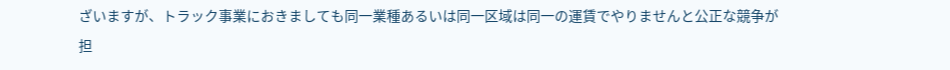ざいますが、トラック事業におきましても同一業種あるいは同一区域は同一の運賃でやりませんと公正な競争が担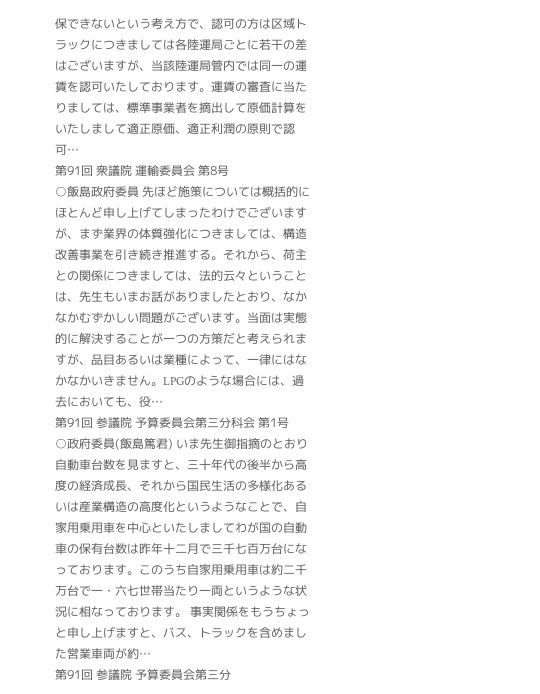保できないという考え方で、認可の方は区域トラックにつきましては各陸運局ごとに若干の差はございますが、当該陸運局管内では同一の運賃を認可いたしております。運賃の審査に当たりましては、標準事業者を摘出して原価計算をいたしまして適正原価、適正利潤の原則で認可…
第91回 衆議院 運輸委員会 第8号
○飯島政府委員 先ほど施策については概括的にほとんど申し上げてしまったわけでございますが、まず業界の体質強化につきましては、構造改善事業を引き続き推進する。それから、荷主との関係につきましては、法的云々ということは、先生もいまお話がありましたとおり、なかなかむずかしい問題がございます。当面は実態的に解決することが一つの方策だと考えられますが、品目あるいは業種によって、一律にはなかなかいきません。LPGのような場合には、過去においても、役…
第91回 参議院 予算委員会第三分科会 第1号
○政府委員(飯島篤君) いま先生御指摘のとおり自動車台数を見ますと、三十年代の後半から高度の経済成長、それから国民生活の多様化あるいは産業構造の高度化というようなことで、自家用乗用車を中心といたしましてわが国の自動車の保有台数は昨年十二月で三千七百万台になっております。このうち自家用乗用車は約二千万台で一・六七世帯当たり一両というような状況に相なっております。 事実関係をもうちょっと申し上げますと、バス、トラックを含めました営業車両が約…
第91回 参議院 予算委員会第三分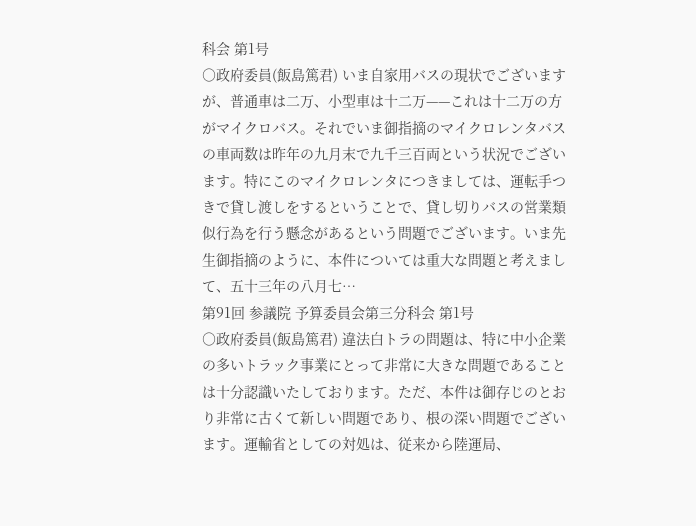科会 第1号
○政府委員(飯島篤君) いま自家用バスの現状でございますが、普通車は二万、小型車は十二万——これは十二万の方がマイクロバス。それでいま御指摘のマイクロレンタバスの車両数は昨年の九月末で九千三百両という状況でございます。特にこのマイクロレンタにつきましては、運転手つきで貸し渡しをするということで、貸し切りバスの営業類似行為を行う懸念があるという問題でございます。いま先生御指摘のように、本件については重大な問題と考えまして、五十三年の八月七…
第91回 参議院 予算委員会第三分科会 第1号
○政府委員(飯島篤君) 違法白トラの問題は、特に中小企業の多いトラック事業にとって非常に大きな問題であることは十分認識いたしております。ただ、本件は御存じのとおり非常に古くて新しい問題であり、根の深い問題でございます。運輸省としての対処は、従来から陸運局、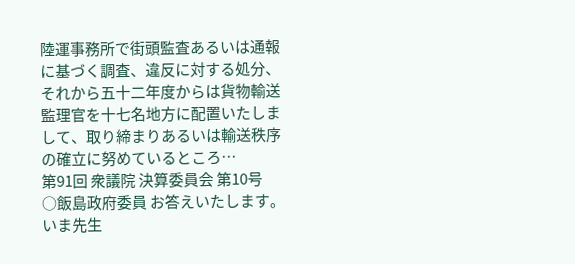陸運事務所で街頭監査あるいは通報に基づく調査、違反に対する処分、それから五十二年度からは貨物輸送監理官を十七名地方に配置いたしまして、取り締まりあるいは輸送秩序の確立に努めているところ…
第91回 衆議院 決算委員会 第10号
○飯島政府委員 お答えいたします。 いま先生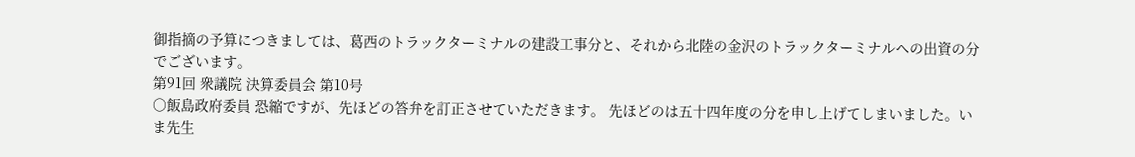御指摘の予算につきましては、葛西のトラックターミナルの建設工事分と、それから北陸の金沢のトラックターミナルヘの出資の分でございます。
第91回 衆議院 決算委員会 第10号
○飯島政府委員 恐縮ですが、先ほどの答弁を訂正させていただきます。 先ほどのは五十四年度の分を申し上げてしまいました。いま先生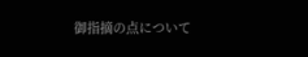御指摘の点について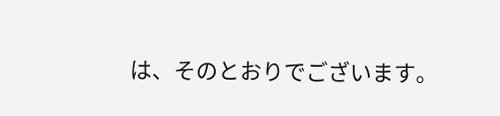は、そのとおりでございます。